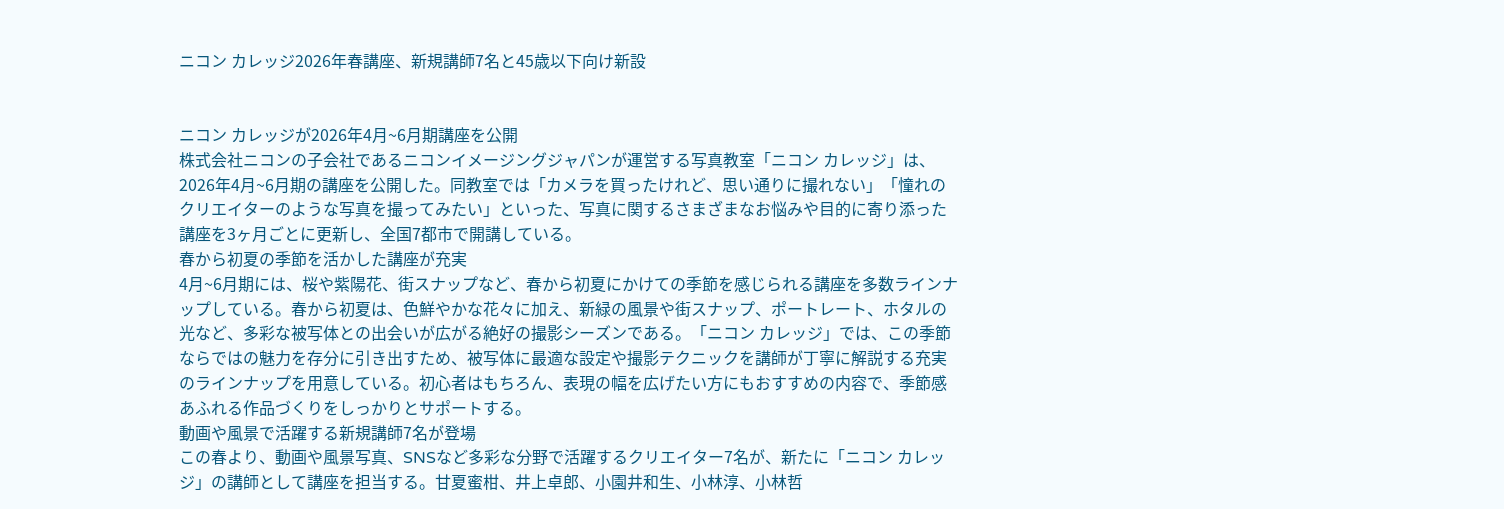ニコン カレッジ2026年春講座、新規講師7名と45歳以下向け新設


ニコン カレッジが2026年4月~6月期講座を公開
株式会社ニコンの子会社であるニコンイメージングジャパンが運営する写真教室「ニコン カレッジ」は、2026年4月~6月期の講座を公開した。同教室では「カメラを買ったけれど、思い通りに撮れない」「憧れのクリエイターのような写真を撮ってみたい」といった、写真に関するさまざまなお悩みや目的に寄り添った講座を3ヶ月ごとに更新し、全国7都市で開講している。
春から初夏の季節を活かした講座が充実
4月~6月期には、桜や紫陽花、街スナップなど、春から初夏にかけての季節を感じられる講座を多数ラインナップしている。春から初夏は、色鮮やかな花々に加え、新緑の風景や街スナップ、ポートレート、ホタルの光など、多彩な被写体との出会いが広がる絶好の撮影シーズンである。「ニコン カレッジ」では、この季節ならではの魅力を存分に引き出すため、被写体に最適な設定や撮影テクニックを講師が丁寧に解説する充実のラインナップを用意している。初心者はもちろん、表現の幅を広げたい方にもおすすめの内容で、季節感あふれる作品づくりをしっかりとサポートする。
動画や風景で活躍する新規講師7名が登場
この春より、動画や風景写真、SNSなど多彩な分野で活躍するクリエイター7名が、新たに「ニコン カレッジ」の講師として講座を担当する。甘夏蜜柑、井上卓郎、小園井和生、小林淳、小林哲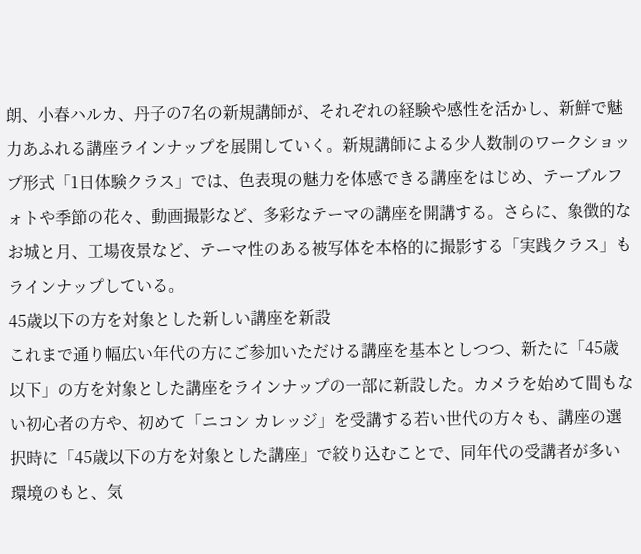朗、小春ハルカ、丹子の7名の新規講師が、それぞれの経験や感性を活かし、新鮮で魅力あふれる講座ラインナップを展開していく。新規講師による少人数制のワークショップ形式「1日体験クラス」では、色表現の魅力を体感できる講座をはじめ、テーブルフォトや季節の花々、動画撮影など、多彩なテーマの講座を開講する。さらに、象徴的なお城と月、工場夜景など、テーマ性のある被写体を本格的に撮影する「実践クラス」もラインナップしている。
45歳以下の方を対象とした新しい講座を新設
これまで通り幅広い年代の方にご参加いただける講座を基本としつつ、新たに「45歳以下」の方を対象とした講座をラインナップの一部に新設した。カメラを始めて間もない初心者の方や、初めて「ニコン カレッジ」を受講する若い世代の方々も、講座の選択時に「45歳以下の方を対象とした講座」で絞り込むことで、同年代の受講者が多い環境のもと、気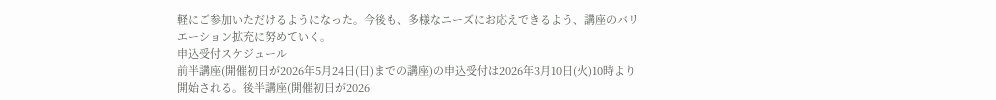軽にご参加いただけるようになった。今後も、多様なニーズにお応えできるよう、講座のバリエーション拡充に努めていく。
申込受付スケジュール
前半講座(開催初日が2026年5月24日(日)までの講座)の申込受付は2026年3月10日(火)10時より開始される。後半講座(開催初日が2026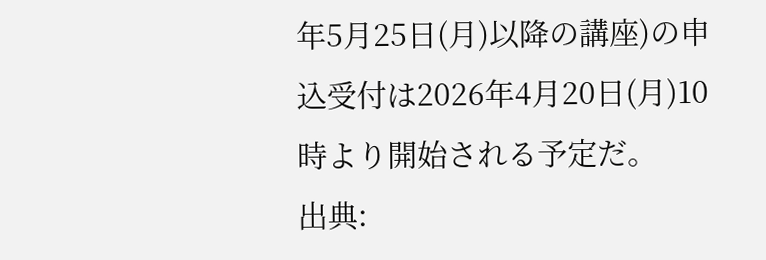年5月25日(月)以降の講座)の申込受付は2026年4月20日(月)10時より開始される予定だ。
出典: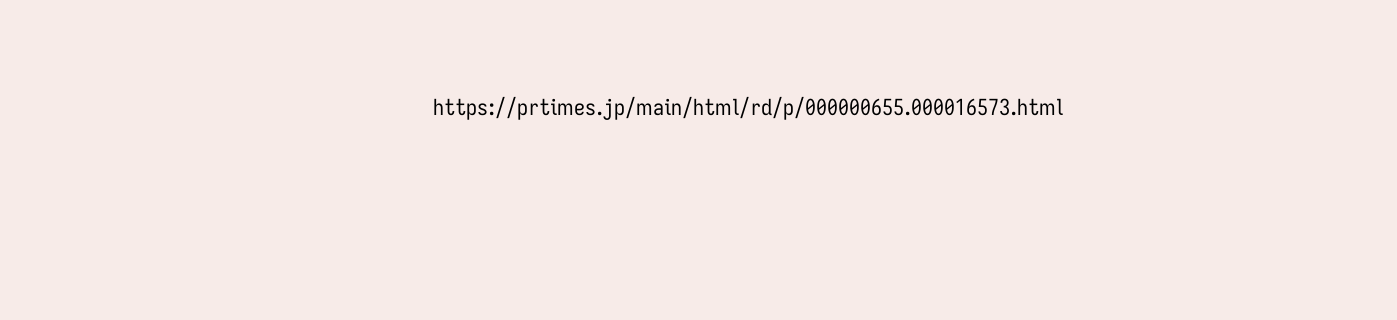https://prtimes.jp/main/html/rd/p/000000655.000016573.html